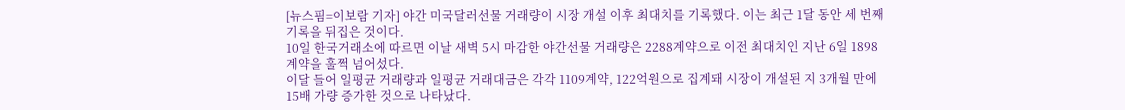[뉴스핌=이보람 기자] 야간 미국달러선물 거래량이 시장 개설 이후 최대치를 기록했다. 이는 최근 1달 동안 세 번째 기록을 뒤집은 것이다.
10일 한국거래소에 따르면 이날 새벽 5시 마감한 야간선물 거래량은 2288계약으로 이전 최대치인 지난 6일 1898계약을 훌쩍 넘어섰다.
이달 들어 일평균 거래량과 일평균 거래대금은 각각 1109계약, 122억원으로 집계돼 시장이 개설된 지 3개월 만에 15배 가량 증가한 것으로 나타났다.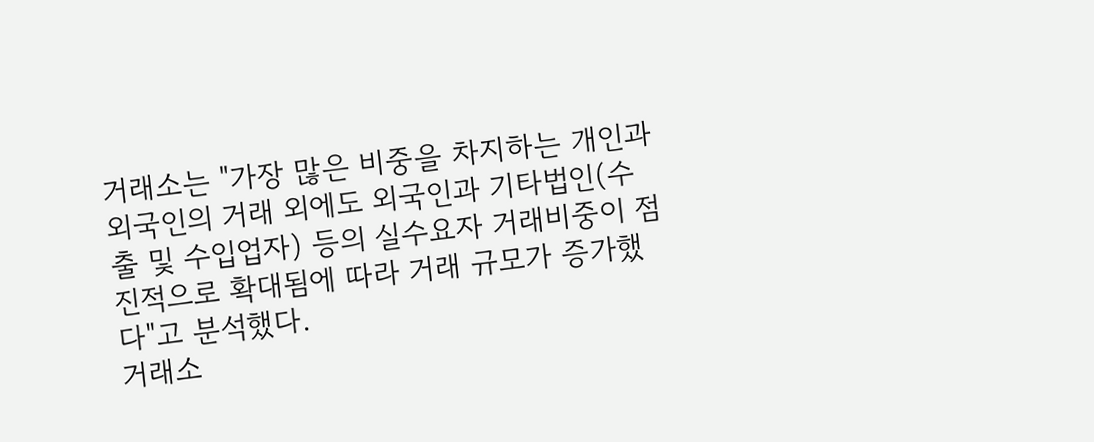거래소는 "가장 많은 비중을 차지하는 개인과 외국인의 거래 외에도 외국인과 기타법인(수출 및 수입업자) 등의 실수요자 거래비중이 점진적으로 확대됨에 따라 거래 규모가 증가했다"고 분석했다.
거래소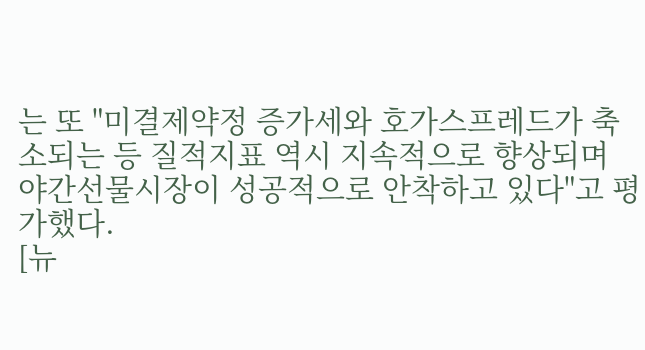는 또 "미결제약정 증가세와 호가스프레드가 축소되는 등 질적지표 역시 지속적으로 향상되며 야간선물시장이 성공적으로 안착하고 있다"고 평가했다.
[뉴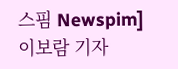스핌 Newspim] 이보람 기자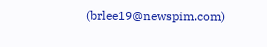(brlee19@newspim.com)